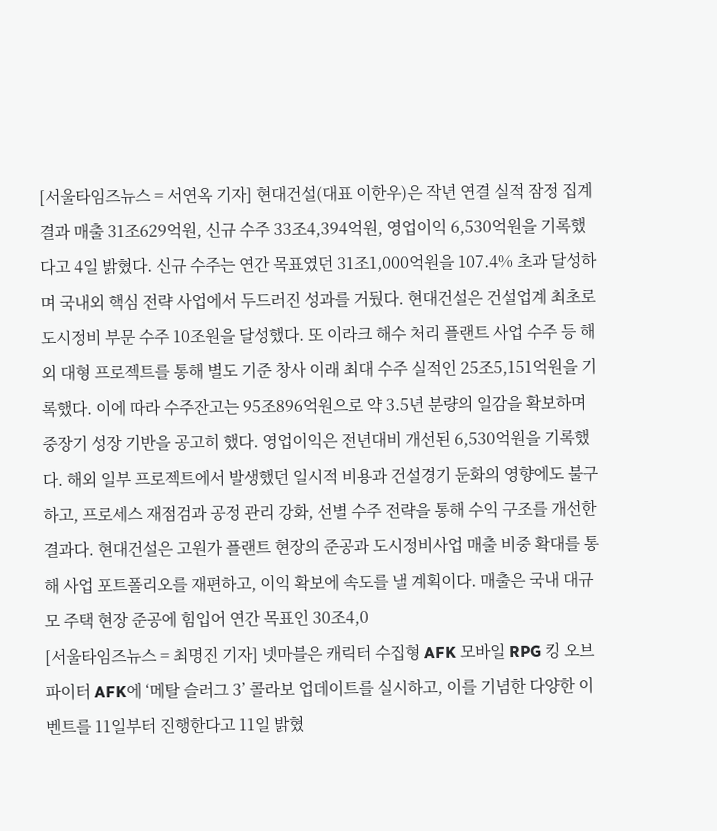[서울타임즈뉴스 = 서연옥 기자] 현대건설(대표 이한우)은 작년 연결 실적 잠정 집계 결과 매출 31조629억원, 신규 수주 33조4,394억원, 영업이익 6,530억원을 기록했다고 4일 밝혔다. 신규 수주는 연간 목표였던 31조1,000억원을 107.4% 초과 달성하며 국내외 핵심 전략 사업에서 두드러진 성과를 거뒀다. 현대건설은 건설업계 최초로 도시정비 부문 수주 10조원을 달성했다. 또 이라크 해수 처리 플랜트 사업 수주 등 해외 대형 프로젝트를 통해 별도 기준 창사 이래 최대 수주 실적인 25조5,151억원을 기록했다. 이에 따라 수주잔고는 95조896억원으로 약 3.5년 분량의 일감을 확보하며 중장기 성장 기반을 공고히 했다. 영업이익은 전년대비 개선된 6,530억원을 기록했다. 해외 일부 프로젝트에서 발생했던 일시적 비용과 건설경기 둔화의 영향에도 불구하고, 프로세스 재점검과 공정 관리 강화, 선별 수주 전략을 통해 수익 구조를 개선한 결과다. 현대건설은 고원가 플랜트 현장의 준공과 도시정비사업 매출 비중 확대를 통해 사업 포트폴리오를 재편하고, 이익 확보에 속도를 낼 계획이다. 매출은 국내 대규모 주택 현장 준공에 힘입어 연간 목표인 30조4,0
[서울타임즈뉴스 = 최명진 기자] 넷마블은 캐릭터 수집형 AFK 모바일 RPG 킹 오브 파이터 AFK에 ‘메탈 슬러그 3’ 콜라보 업데이트를 실시하고, 이를 기념한 다양한 이벤트를 11일부터 진행한다고 11일 밝혔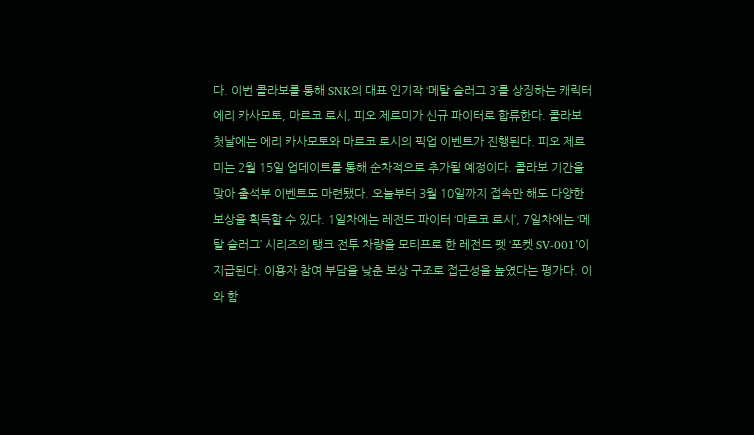다. 이번 콜라보를 통해 SNK의 대표 인기작 ‘메탈 슬러그 3’를 상징하는 캐릭터 에리 카사모토, 마르코 로시, 피오 제르미가 신규 파이터로 합류한다. 콜라보 첫날에는 에리 카사모토와 마르코 로시의 픽업 이벤트가 진행된다. 피오 제르미는 2월 15일 업데이트를 통해 순차적으로 추가될 예정이다. 콜라보 기간을 맞아 출석부 이벤트도 마련됐다. 오늘부터 3월 10일까지 접속만 해도 다양한 보상을 획득할 수 있다. 1일차에는 레전드 파이터 ‘마르코 로시’, 7일차에는 ‘메탈 슬러그’ 시리즈의 탱크 전투 차량을 모티프로 한 레전드 펫 ‘포켓 SV-001’이 지급된다. 이용자 참여 부담을 낮춘 보상 구조로 접근성을 높였다는 평가다. 이와 함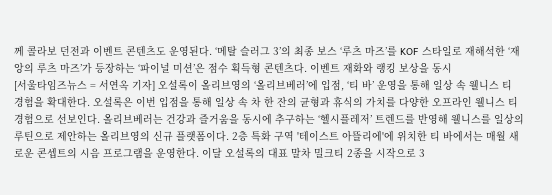께 콜라보 던전과 이벤트 콘텐츠도 운영된다. ‘메탈 슬러그 3’의 최종 보스 ‘루츠 마즈’를 KOF 스타일로 재해석한 ‘재앙의 루츠 마즈’가 등장하는 ‘파이널 미션’은 점수 획득형 콘텐츠다. 이벤트 재화와 랭킹 보상을 동시
[서울타임즈뉴스 = 서연옥 기자] 오설록이 올리브영의 ‘올리브베러’에 입점, ‘티 바’ 운영을 통해 일상 속 웰니스 티 경험을 확대한다. 오설록은 이번 입점을 통해 일상 속 차 한 잔의 균형과 휴식의 가치를 다양한 오프라인 웰니스 티 경험으로 선보인다. 올리브베러는 건강과 즐거움을 동시에 추구하는 ‘헬시플레저’ 트렌드를 반영해 웰니스를 일상의 루틴으로 제안하는 올리브영의 신규 플랫폼이다. 2층 특화 구역 '테이스트 아뜰리에'에 위치한 티 바에서는 매월 새로운 콘셉트의 시음 프로그램을 운영한다. 이달 오설록의 대표 말차 밀크티 2종을 시작으로 3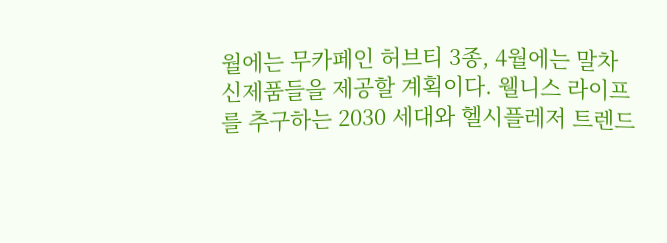월에는 무카페인 허브티 3종, 4월에는 말차 신제품들을 제공할 계획이다. 웰니스 라이프를 추구하는 2030 세대와 헬시플레저 트렌드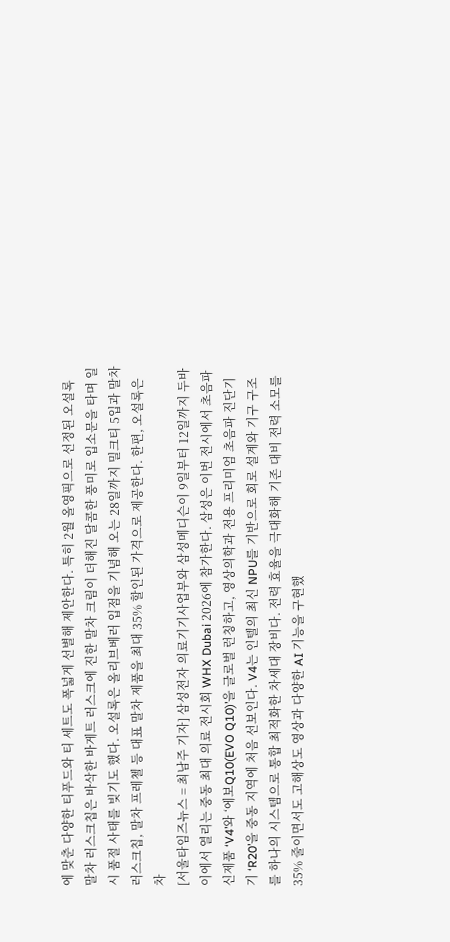에 맞춘 다양한 티푸드와 티 세트도 폭넓게 선별해 제안한다. 특히 2월 올영픽으로 선정된 오설록 말차 러스크칩은 바삭한 바게트 러스크에 진한 말차 크림이 더해진 달콤한 풍미로 입소문을 타며 일시 품절 사태를 빚기도 했다. 오설록은 올리브베러 입점을 기념해 오는 28일까지 밀크티 5입과 말차 러스크칩, 말차 프레첼 등 대표 말차 제품을 최대 35% 할인된 가격으로 제공한다. 한편, 오설록은 차
[서울타임즈뉴스 = 최남주 기자] 삼성전자 의료기기사업부와 삼성메디슨이 9일부터 12일까지 두바이에서 열리는 중동 최대 의료 전시회 WHX Dubai 2026에 참가한다. 삼성은 이번 전시에서 초음파 신제품 ‘V4’와 ‘에보Q10(EVO Q10)’을 글로벌 런칭하고, 영상의학과 전용 프리미엄 초음파 진단기기 ‘R20’을 중동 지역에 처음 선보인다. V4는 인텔의 최신 NPU를 기반으로 회로 설계와 기구 구조를 하나의 시스템으로 통합 최적화한 차세대 장비다. 전력 효율을 극대화해 기존 대비 전력 소모를 35% 줄이면서도 고해상도 영상과 다양한 AI 기능을 구현했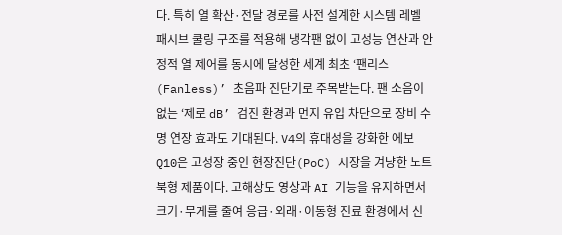다. 특히 열 확산·전달 경로를 사전 설계한 시스템 레벨 패시브 쿨링 구조를 적용해 냉각팬 없이 고성능 연산과 안정적 열 제어를 동시에 달성한 세계 최초 ‘팬리스(Fanless)’ 초음파 진단기로 주목받는다. 팬 소음이 없는 ‘제로 dB’ 검진 환경과 먼지 유입 차단으로 장비 수명 연장 효과도 기대된다. V4의 휴대성을 강화한 에보Q10은 고성장 중인 현장진단(PoC) 시장을 겨냥한 노트북형 제품이다. 고해상도 영상과 AI 기능을 유지하면서 크기·무게를 줄여 응급·외래·이동형 진료 환경에서 신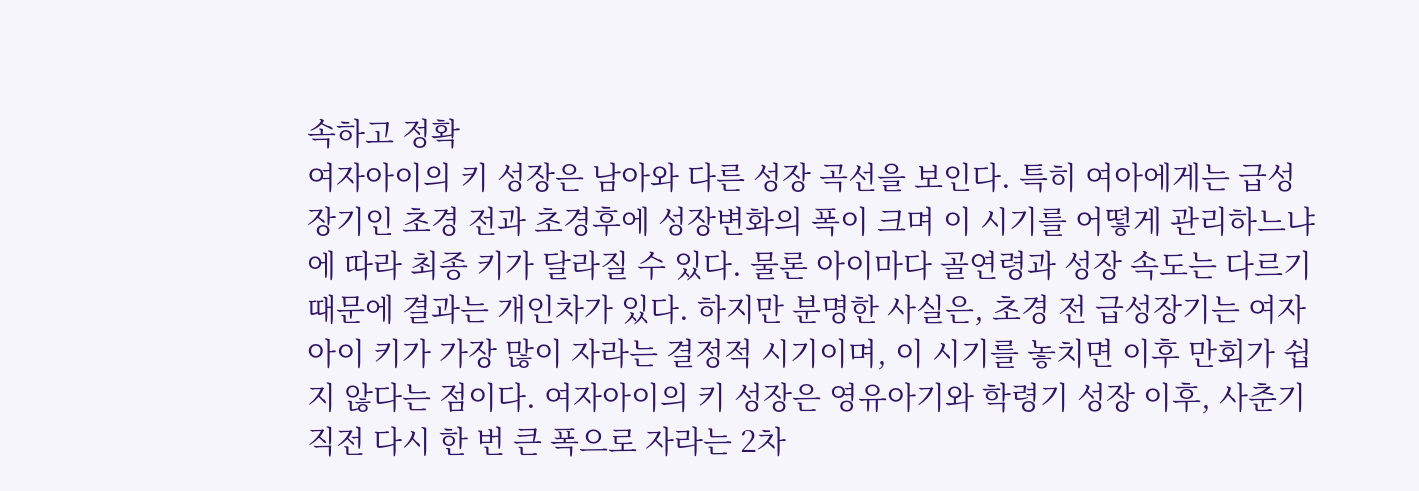속하고 정확
여자아이의 키 성장은 남아와 다른 성장 곡선을 보인다. 특히 여아에게는 급성장기인 초경 전과 초경후에 성장변화의 폭이 크며 이 시기를 어떻게 관리하느냐에 따라 최종 키가 달라질 수 있다. 물론 아이마다 골연령과 성장 속도는 다르기 때문에 결과는 개인차가 있다. 하지만 분명한 사실은, 초경 전 급성장기는 여자아이 키가 가장 많이 자라는 결정적 시기이며, 이 시기를 놓치면 이후 만회가 쉽지 않다는 점이다. 여자아이의 키 성장은 영유아기와 학령기 성장 이후, 사춘기 직전 다시 한 번 큰 폭으로 자라는 2차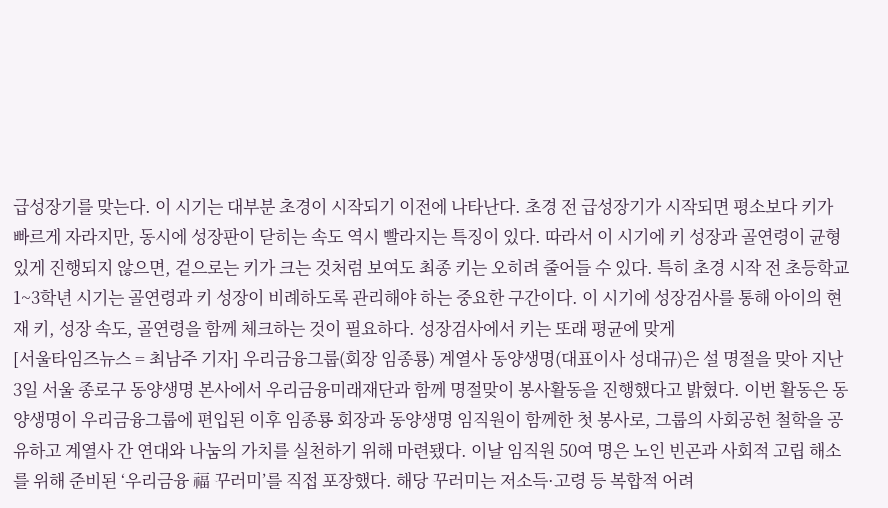급성장기를 맞는다. 이 시기는 대부분 초경이 시작되기 이전에 나타난다. 초경 전 급성장기가 시작되면 평소보다 키가 빠르게 자라지만, 동시에 성장판이 닫히는 속도 역시 빨라지는 특징이 있다. 따라서 이 시기에 키 성장과 골연령이 균형 있게 진행되지 않으면, 겉으로는 키가 크는 것처럼 보여도 최종 키는 오히려 줄어들 수 있다. 특히 초경 시작 전 초등학교 1~3학년 시기는 골연령과 키 성장이 비례하도록 관리해야 하는 중요한 구간이다. 이 시기에 성장검사를 통해 아이의 현재 키, 성장 속도, 골연령을 함께 체크하는 것이 필요하다. 성장검사에서 키는 또래 평균에 맞게
[서울타임즈뉴스 = 최남주 기자] 우리금융그룹(회장 임종룡) 계열사 동양생명(대표이사 성대규)은 설 명절을 맞아 지난 3일 서울 종로구 동양생명 본사에서 우리금융미래재단과 함께 명절맞이 봉사활동을 진행했다고 밝혔다. 이번 활동은 동양생명이 우리금융그룹에 편입된 이후 임종룡 회장과 동양생명 임직원이 함께한 첫 봉사로, 그룹의 사회공헌 철학을 공유하고 계열사 간 연대와 나눔의 가치를 실천하기 위해 마련됐다. 이날 임직원 50여 명은 노인 빈곤과 사회적 고립 해소를 위해 준비된 ‘우리금융 福 꾸러미’를 직접 포장했다. 해당 꾸러미는 저소득·고령 등 복합적 어려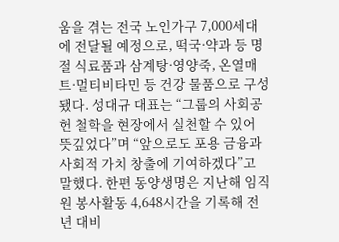움을 겪는 전국 노인가구 7,000세대에 전달될 예정으로, 떡국·약과 등 명절 식료품과 삼계탕·영양죽, 온열매트·멀티비타민 등 건강 물품으로 구성됐다. 성대규 대표는 “그룹의 사회공헌 철학을 현장에서 실천할 수 있어 뜻깊었다”며 “앞으로도 포용 금융과 사회적 가치 창출에 기여하겠다”고 말했다. 한편 동양생명은 지난해 임직원 봉사활동 4,648시간을 기록해 전년 대비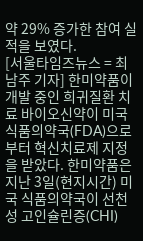약 29% 증가한 참여 실적을 보였다.
[서울타임즈뉴스 = 최남주 기자] 한미약품이 개발 중인 희귀질환 치료 바이오신약이 미국 식품의약국(FDA)으로부터 혁신치료제 지정을 받았다. 한미약품은 지난 3일(현지시간) 미국 식품의약국이 선천성 고인슐린증(CHI)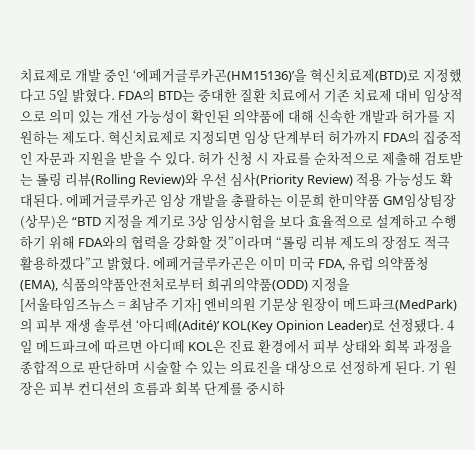치료제로 개발 중인 ‘에페거글루카곤(HM15136)’을 혁신치료제(BTD)로 지정했다고 5일 밝혔다. FDA의 BTD는 중대한 질환 치료에서 기존 치료제 대비 임상적으로 의미 있는 개선 가능성이 확인된 의약품에 대해 신속한 개발과 허가를 지원하는 제도다. 혁신치료제로 지정되면 임상 단계부터 허가까지 FDA의 집중적인 자문과 지원을 받을 수 있다. 허가 신청 시 자료를 순차적으로 제출해 검토받는 롤링 리뷰(Rolling Review)와 우선 심사(Priority Review) 적용 가능성도 확대된다. 에페거글루카곤 임상 개발을 총괄하는 이문희 한미약품 GM임상팀장(상무)은 “BTD 지정을 계기로 3상 임상시험을 보다 효율적으로 설계하고 수행하기 위해 FDA와의 협력을 강화할 것”이라며 “롤링 리뷰 제도의 장점도 적극 활용하겠다”고 밝혔다. 에페거글루카곤은 이미 미국 FDA, 유럽 의약품청(EMA), 식품의약품안전처로부터 희귀의약품(ODD) 지정을
[서울타임즈뉴스 = 최남주 기자] 엔비의원 기문상 원장이 메드파크(MedPark)의 피부 재생 솔루션 ‘아디떼(Adité)’ KOL(Key Opinion Leader)로 선정됐다. 4일 메드파크에 따르면 아디떼 KOL은 진료 환경에서 피부 상태와 회복 과정을 종합적으로 판단하며 시술할 수 있는 의료진을 대상으로 선정하게 된다. 기 원장은 피부 컨디션의 흐름과 회복 단계를 중시하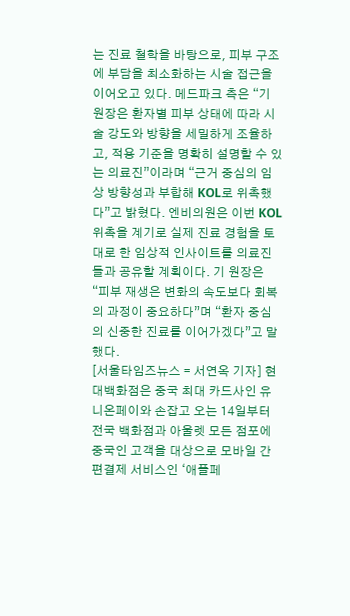는 진료 철학을 바탕으로, 피부 구조에 부담을 최소화하는 시술 접근을 이어오고 있다. 메드파크 측은 “기 원장은 환자별 피부 상태에 따라 시술 강도와 방향을 세밀하게 조율하고, 적용 기준을 명확히 설명할 수 있는 의료진”이라며 “근거 중심의 임상 방향성과 부합해 KOL로 위촉했다”고 밝혔다. 엔비의원은 이번 KOL 위촉을 계기로 실제 진료 경험을 토대로 한 임상적 인사이트를 의료진들과 공유할 계획이다. 기 원장은 “피부 재생은 변화의 속도보다 회복의 과정이 중요하다”며 “환자 중심의 신중한 진료를 이어가겠다”고 말했다.
[서울타임즈뉴스 = 서연옥 기자] 현대백화점은 중국 최대 카드사인 유니온페이와 손잡고 오는 14일부터 전국 백화점과 아울렛 모든 점포에 중국인 고객을 대상으로 모바일 간편결제 서비스인 ‘애플페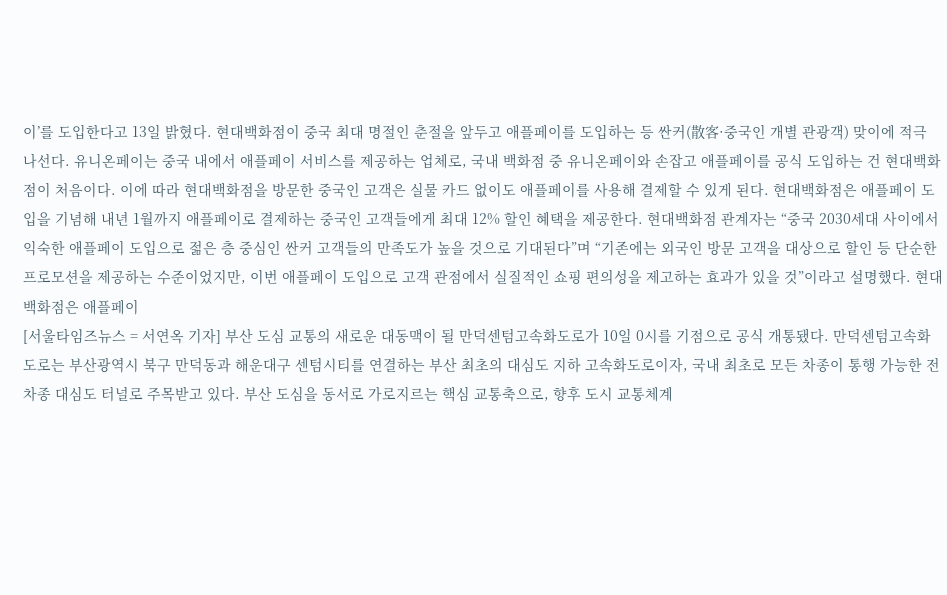이’를 도입한다고 13일 밝혔다. 현대백화점이 중국 최대 명절인 춘절을 앞두고 애플페이를 도입하는 등 싼커(散客·중국인 개별 관광객) 맞이에 적극 나선다. 유니온페이는 중국 내에서 애플페이 서비스를 제공하는 업체로, 국내 백화점 중 유니온페이와 손잡고 애플페이를 공식 도입하는 건 현대백화점이 처음이다. 이에 따라 현대백화점을 방문한 중국인 고객은 실물 카드 없이도 애플페이를 사용해 결제할 수 있게 된다. 현대백화점은 애플페이 도입을 기념해 내년 1월까지 애플페이로 결제하는 중국인 고객들에게 최대 12% 할인 혜택을 제공한다. 현대백화점 관계자는 “중국 2030세대 사이에서 익숙한 애플페이 도입으로 젊은 층 중심인 싼커 고객들의 만족도가 높을 것으로 기대된다”며 “기존에는 외국인 방문 고객을 대상으로 할인 등 단순한 프로모션을 제공하는 수준이었지만, 이번 애플페이 도입으로 고객 관점에서 실질적인 쇼핑 편의성을 제고하는 효과가 있을 것”이라고 설명했다. 현대백화점은 애플페이
[서울타임즈뉴스 = 서연옥 기자] 부산 도심 교통의 새로운 대동맥이 될 만덕센텀고속화도로가 10일 0시를 기점으로 공식 개통됐다. 만덕센텀고속화도로는 부산광역시 북구 만덕동과 해운대구 센텀시티를 연결하는 부산 최초의 대심도 지하 고속화도로이자, 국내 최초로 모든 차종이 통행 가능한 전차종 대심도 터널로 주목받고 있다. 부산 도심을 동서로 가로지르는 핵심 교통축으로, 향후 도시 교통체계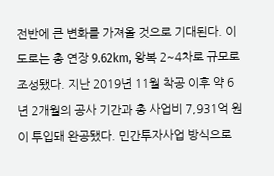전반에 큰 변화를 가져올 것으로 기대된다. 이 도로는 총 연장 9.62km, 왕복 2~4차로 규모로 조성됐다. 지난 2019년 11월 착공 이후 약 6년 2개월의 공사 기간과 총 사업비 7,931억 원이 투입돼 완공됐다. 민간투자사업 방식으로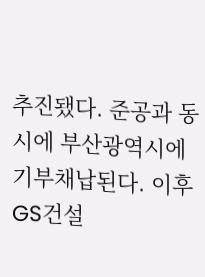추진됐다. 준공과 동시에 부산광역시에 기부채납된다. 이후 GS건설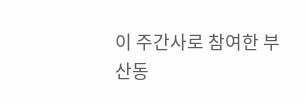이 주간사로 참여한 부산동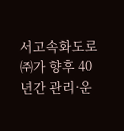서고속화도로㈜가 향후 40년간 관리·운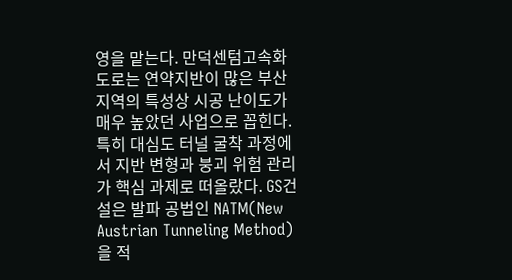영을 맡는다. 만덕센텀고속화도로는 연약지반이 많은 부산 지역의 특성상 시공 난이도가 매우 높았던 사업으로 꼽힌다. 특히 대심도 터널 굴착 과정에서 지반 변형과 붕괴 위험 관리가 핵심 과제로 떠올랐다. GS건설은 발파 공법인 NATM(New Austrian Tunneling Method)을 적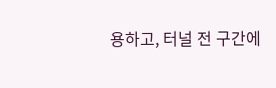용하고, 터널 전 구간에